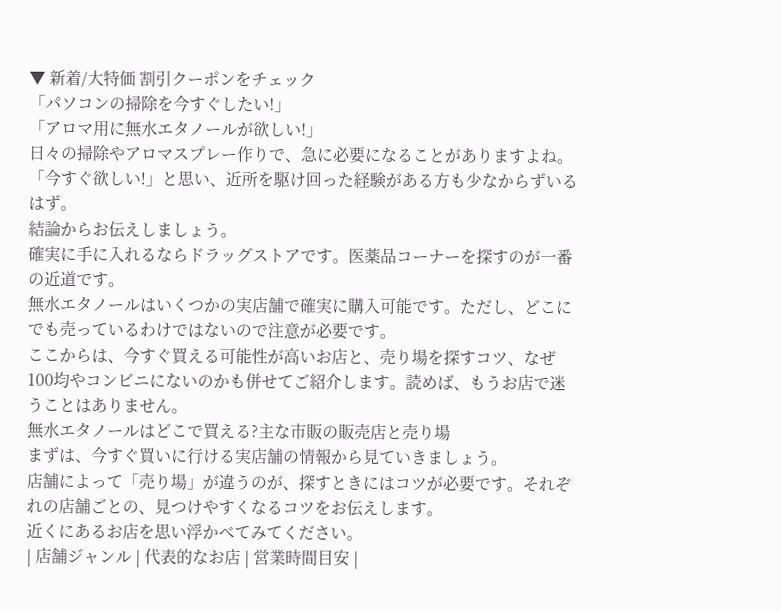▼ 新着/大特価 割引クーポンをチェック
「パソコンの掃除を今すぐしたい!」
「アロマ用に無水エタノールが欲しい!」
日々の掃除やアロマスプレー作りで、急に必要になることがありますよね。「今すぐ欲しい!」と思い、近所を駆け回った経験がある方も少なからずいるはず。
結論からお伝えしましょう。
確実に手に入れるならドラッグストアです。医薬品コーナーを探すのが一番の近道です。
無水エタノールはいくつかの実店舗で確実に購入可能です。ただし、どこにでも売っているわけではないので注意が必要です。
ここからは、今すぐ買える可能性が高いお店と、売り場を探すコツ、なぜ100均やコンビニにないのかも併せてご紹介します。読めば、もうお店で迷うことはありません。
無水エタノールはどこで買える?主な市販の販売店と売り場
まずは、今すぐ買いに行ける実店舗の情報から見ていきましょう。
店舗によって「売り場」が違うのが、探すときにはコツが必要です。それぞれの店舗ごとの、見つけやすくなるコツをお伝えします。
近くにあるお店を思い浮かべてみてください。
| 店舗ジャンル | 代表的なお店 | 営業時間目安 |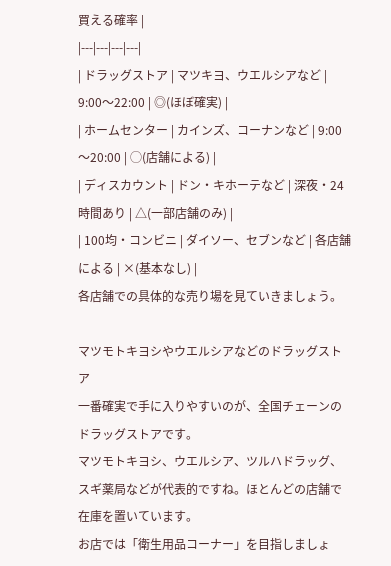買える確率 |
|---|---|---|---|
| ドラッグストア | マツキヨ、ウエルシアなど | 9:00〜22:00 | ◎(ほぼ確実) |
| ホームセンター | カインズ、コーナンなど | 9:00〜20:00 | ◯(店舗による) |
| ディスカウント | ドン・キホーテなど | 深夜・24時間あり | △(一部店舗のみ) |
| 100均・コンビニ | ダイソー、セブンなど | 各店舗による | ×(基本なし) |
各店舗での具体的な売り場を見ていきましょう。

マツモトキヨシやウエルシアなどのドラッグストア
一番確実で手に入りやすいのが、全国チェーンのドラッグストアです。
マツモトキヨシ、ウエルシア、ツルハドラッグ、スギ薬局などが代表的ですね。ほとんどの店舗で在庫を置いています。
お店では「衛生用品コーナー」を目指しましょ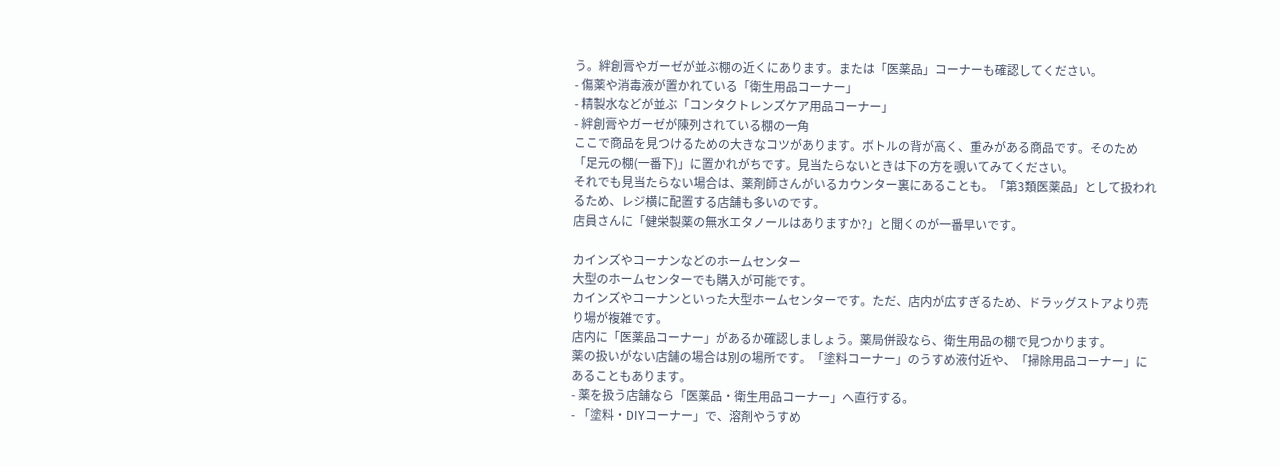う。絆創膏やガーゼが並ぶ棚の近くにあります。または「医薬品」コーナーも確認してください。
- 傷薬や消毒液が置かれている「衛生用品コーナー」
- 精製水などが並ぶ「コンタクトレンズケア用品コーナー」
- 絆創膏やガーゼが陳列されている棚の一角
ここで商品を見つけるための大きなコツがあります。ボトルの背が高く、重みがある商品です。そのため「足元の棚(一番下)」に置かれがちです。見当たらないときは下の方を覗いてみてください。
それでも見当たらない場合は、薬剤師さんがいるカウンター裏にあることも。「第3類医薬品」として扱われるため、レジ横に配置する店舗も多いのです。
店員さんに「健栄製薬の無水エタノールはありますか?」と聞くのが一番早いです。

カインズやコーナンなどのホームセンター
大型のホームセンターでも購入が可能です。
カインズやコーナンといった大型ホームセンターです。ただ、店内が広すぎるため、ドラッグストアより売り場が複雑です。
店内に「医薬品コーナー」があるか確認しましょう。薬局併設なら、衛生用品の棚で見つかります。
薬の扱いがない店舗の場合は別の場所です。「塗料コーナー」のうすめ液付近や、「掃除用品コーナー」にあることもあります。
- 薬を扱う店舗なら「医薬品・衛生用品コーナー」へ直行する。
- 「塗料・DIYコーナー」で、溶剤やうすめ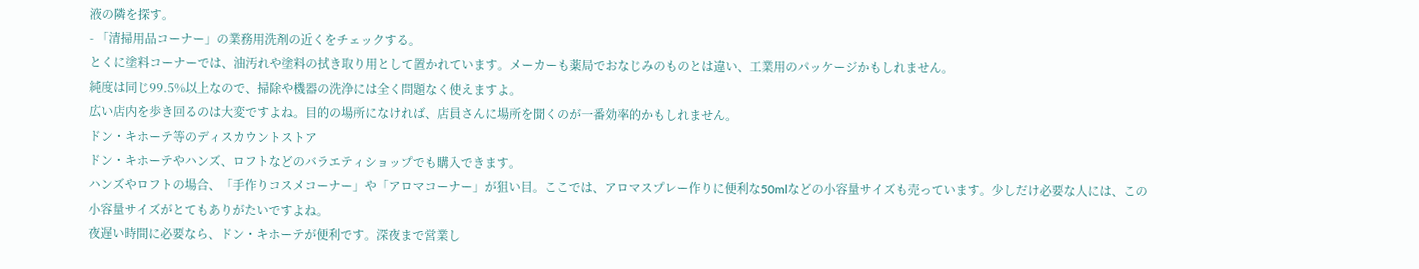液の隣を探す。
- 「清掃用品コーナー」の業務用洗剤の近くをチェックする。
とくに塗料コーナーでは、油汚れや塗料の拭き取り用として置かれています。メーカーも薬局でおなじみのものとは違い、工業用のパッケージかもしれません。
純度は同じ99.5%以上なので、掃除や機器の洗浄には全く問題なく使えますよ。
広い店内を歩き回るのは大変ですよね。目的の場所になければ、店員さんに場所を聞くのが一番効率的かもしれません。
ドン・キホーテ等のディスカウントストア
ドン・キホーテやハンズ、ロフトなどのバラエティショップでも購入できます。
ハンズやロフトの場合、「手作りコスメコーナー」や「アロマコーナー」が狙い目。ここでは、アロマスプレー作りに便利な50mlなどの小容量サイズも売っています。少しだけ必要な人には、この小容量サイズがとてもありがたいですよね。
夜遅い時間に必要なら、ドン・キホーテが便利です。深夜まで営業し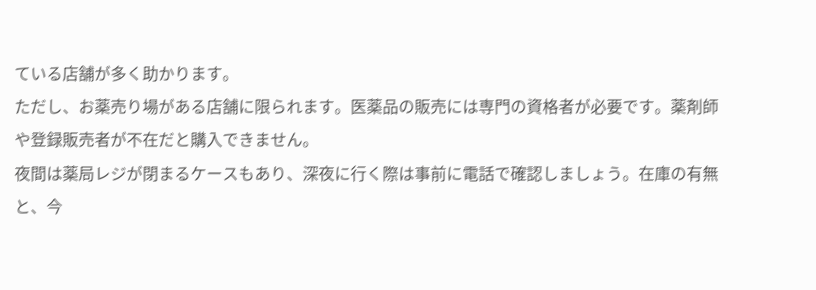ている店舗が多く助かります。
ただし、お薬売り場がある店舗に限られます。医薬品の販売には専門の資格者が必要です。薬剤師や登録販売者が不在だと購入できません。
夜間は薬局レジが閉まるケースもあり、深夜に行く際は事前に電話で確認しましょう。在庫の有無と、今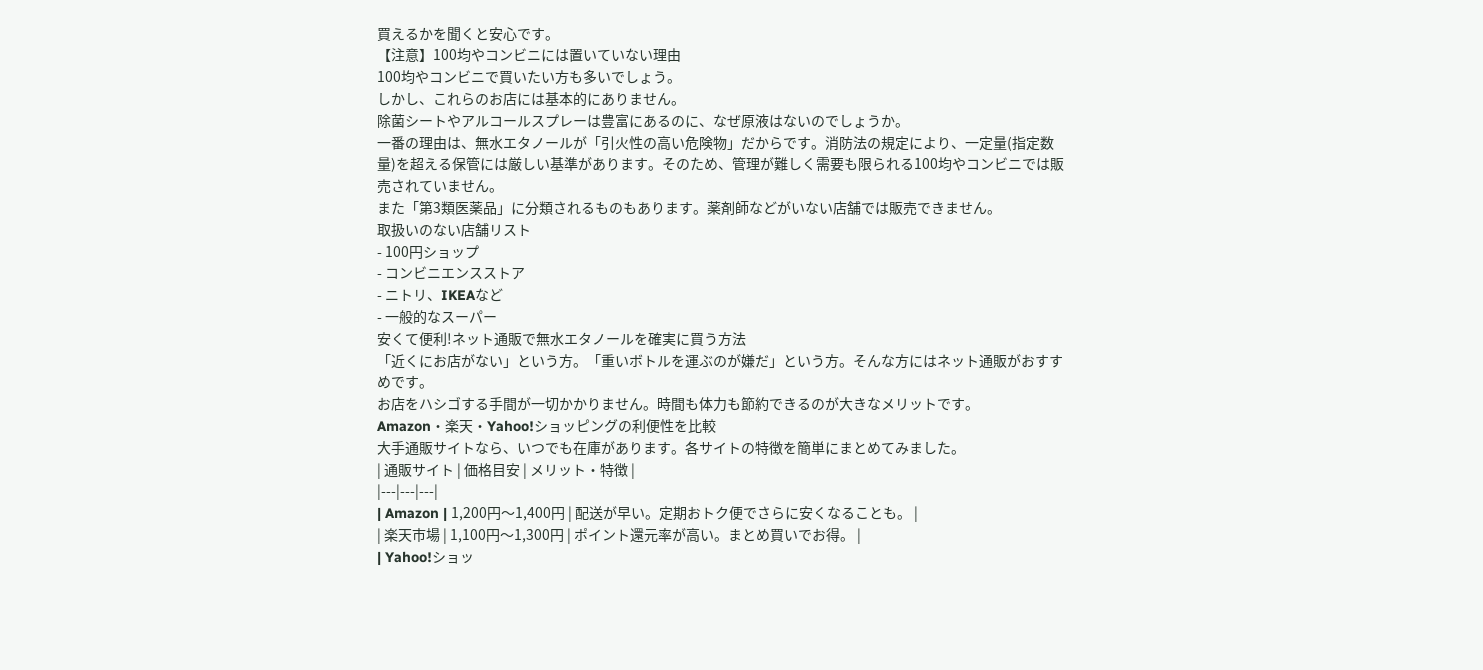買えるかを聞くと安心です。
【注意】100均やコンビニには置いていない理由
100均やコンビニで買いたい方も多いでしょう。
しかし、これらのお店には基本的にありません。
除菌シートやアルコールスプレーは豊富にあるのに、なぜ原液はないのでしょうか。
一番の理由は、無水エタノールが「引火性の高い危険物」だからです。消防法の規定により、一定量(指定数量)を超える保管には厳しい基準があります。そのため、管理が難しく需要も限られる100均やコンビニでは販売されていません。
また「第3類医薬品」に分類されるものもあります。薬剤師などがいない店舗では販売できません。
取扱いのない店舗リスト
- 100円ショップ
- コンビニエンスストア
- ニトリ、IKEAなど
- 一般的なスーパー
安くて便利!ネット通販で無水エタノールを確実に買う方法
「近くにお店がない」という方。「重いボトルを運ぶのが嫌だ」という方。そんな方にはネット通販がおすすめです。
お店をハシゴする手間が一切かかりません。時間も体力も節約できるのが大きなメリットです。
Amazon・楽天・Yahoo!ショッピングの利便性を比較
大手通販サイトなら、いつでも在庫があります。各サイトの特徴を簡単にまとめてみました。
| 通販サイト | 価格目安 | メリット・特徴 |
|---|---|---|
| Amazon | 1,200円〜1,400円 | 配送が早い。定期おトク便でさらに安くなることも。 |
| 楽天市場 | 1,100円〜1,300円 | ポイント還元率が高い。まとめ買いでお得。 |
| Yahoo!ショッ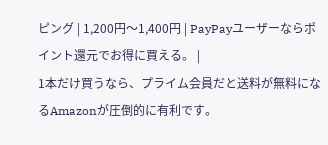ピング | 1,200円〜1,400円 | PayPayユーザーならポイント還元でお得に買える。 |
1本だけ買うなら、プライム会員だと送料が無料になるAmazonが圧倒的に有利です。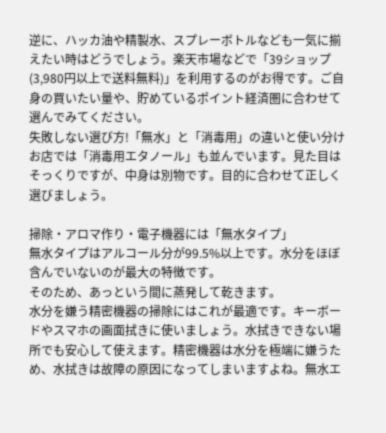逆に、ハッカ油や精製水、スプレーボトルなども一気に揃えたい時はどうでしょう。楽天市場などで「39ショップ(3,980円以上で送料無料)」を利用するのがお得です。ご自身の買いたい量や、貯めているポイント経済圏に合わせて選んでみてください。
失敗しない選び方!「無水」と「消毒用」の違いと使い分け
お店では「消毒用エタノール」も並んでいます。見た目はそっくりですが、中身は別物です。目的に合わせて正しく選びましょう。

掃除・アロマ作り・電子機器には「無水タイプ」
無水タイプはアルコール分が99.5%以上です。水分をほぼ含んでいないのが最大の特徴です。
そのため、あっという間に蒸発して乾きます。
水分を嫌う精密機器の掃除にはこれが最適です。キーボードやスマホの画面拭きに使いましょう。水拭きできない場所でも安心して使えます。精密機器は水分を極端に嫌うため、水拭きは故障の原因になってしまいますよね。無水エ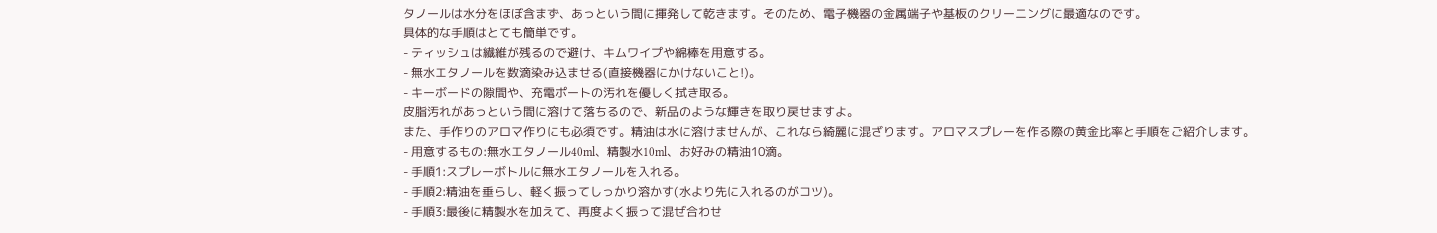タノールは水分をほぼ含まず、あっという間に揮発して乾きます。そのため、電子機器の金属端子や基板のクリーニングに最適なのです。
具体的な手順はとても簡単です。
- ティッシュは繊維が残るので避け、キムワイプや綿棒を用意する。
- 無水エタノールを数滴染み込ませる(直接機器にかけないこと!)。
- キーボードの隙間や、充電ポートの汚れを優しく拭き取る。
皮脂汚れがあっという間に溶けて落ちるので、新品のような輝きを取り戻せますよ。
また、手作りのアロマ作りにも必須です。精油は水に溶けませんが、これなら綺麗に混ざります。アロマスプレーを作る際の黄金比率と手順をご紹介します。
- 用意するもの:無水エタノール40ml、精製水10ml、お好みの精油10滴。
- 手順1:スプレーボトルに無水エタノールを入れる。
- 手順2:精油を垂らし、軽く振ってしっかり溶かす(水より先に入れるのがコツ)。
- 手順3:最後に精製水を加えて、再度よく振って混ぜ合わせ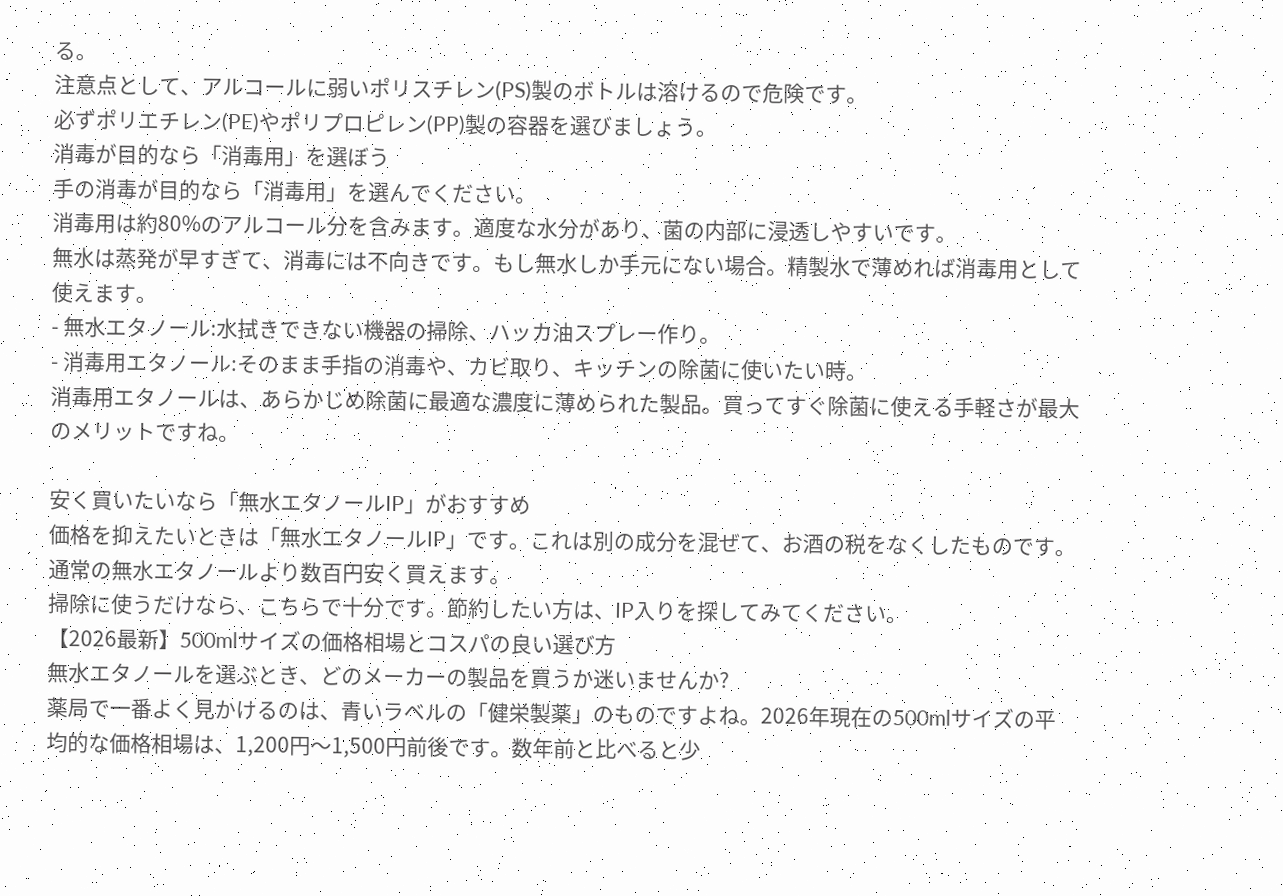る。
注意点として、アルコールに弱いポリスチレン(PS)製のボトルは溶けるので危険です。
必ずポリエチレン(PE)やポリプロピレン(PP)製の容器を選びましょう。
消毒が目的なら「消毒用」を選ぼう
手の消毒が目的なら「消毒用」を選んでください。
消毒用は約80%のアルコール分を含みます。適度な水分があり、菌の内部に浸透しやすいです。
無水は蒸発が早すぎて、消毒には不向きです。もし無水しか手元にない場合。精製水で薄めれば消毒用として使えます。
- 無水エタノール:水拭きできない機器の掃除、ハッカ油スプレー作り。
- 消毒用エタノール:そのまま手指の消毒や、カビ取り、キッチンの除菌に使いたい時。
消毒用エタノールは、あらかじめ除菌に最適な濃度に薄められた製品。買ってすぐ除菌に使える手軽さが最大のメリットですね。

安く買いたいなら「無水エタノールIP」がおすすめ
価格を抑えたいときは「無水エタノールIP」です。これは別の成分を混ぜて、お酒の税をなくしたものです。
通常の無水エタノールより数百円安く買えます。
掃除に使うだけなら、こちらで十分です。節約したい方は、IP入りを探してみてください。
【2026最新】500mlサイズの価格相場とコスパの良い選び方
無水エタノールを選ぶとき、どのメーカーの製品を買うか迷いませんか?
薬局で一番よく見かけるのは、青いラベルの「健栄製薬」のものですよね。2026年現在の500mlサイズの平均的な価格相場は、1,200円〜1,500円前後です。数年前と比べると少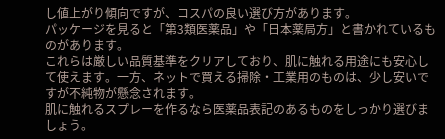し値上がり傾向ですが、コスパの良い選び方があります。
パッケージを見ると「第3類医薬品」や「日本薬局方」と書かれているものがあります。
これらは厳しい品質基準をクリアしており、肌に触れる用途にも安心して使えます。一方、ネットで買える掃除・工業用のものは、少し安いですが不純物が懸念されます。
肌に触れるスプレーを作るなら医薬品表記のあるものをしっかり選びましょう。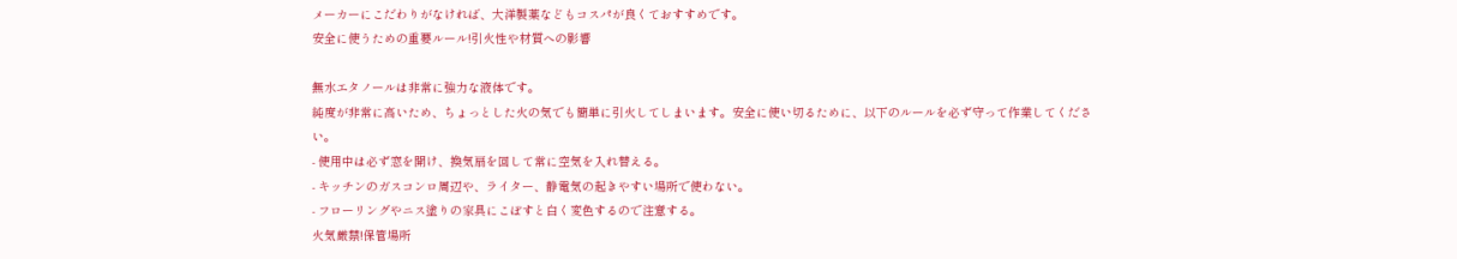メーカーにこだわりがなければ、大洋製薬などもコスパが良くておすすめです。
安全に使うための重要ルール!引火性や材質への影響

無水エタノールは非常に強力な液体です。
純度が非常に高いため、ちょっとした火の気でも簡単に引火してしまいます。安全に使い切るために、以下のルールを必ず守って作業してください。
- 使用中は必ず窓を開け、換気扇を回して常に空気を入れ替える。
- キッチンのガスコンロ周辺や、ライター、静電気の起きやすい場所で使わない。
- フローリングやニス塗りの家具にこぼすと白く変色するので注意する。
火気厳禁!保管場所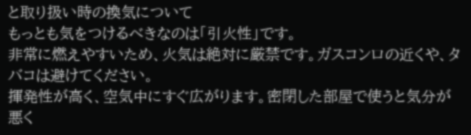と取り扱い時の換気について
もっとも気をつけるべきなのは「引火性」です。
非常に燃えやすいため、火気は絶対に厳禁です。ガスコンロの近くや、タバコは避けてください。
揮発性が高く、空気中にすぐ広がります。密閉した部屋で使うと気分が悪く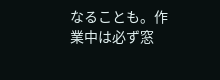なることも。作業中は必ず窓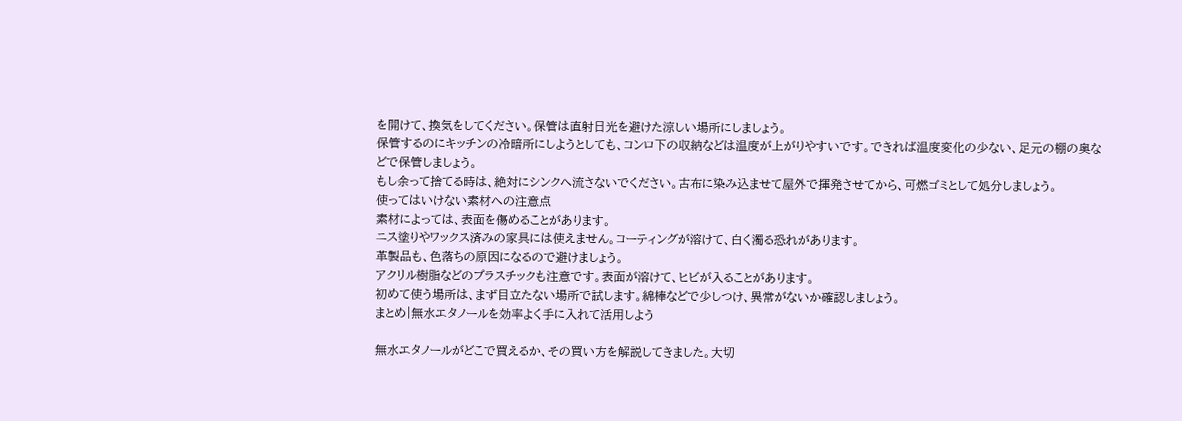を開けて、換気をしてください。保管は直射日光を避けた涼しい場所にしましょう。
保管するのにキッチンの冷暗所にしようとしても、コンロ下の収納などは温度が上がりやすいです。できれば温度変化の少ない、足元の棚の奥などで保管しましょう。
もし余って捨てる時は、絶対にシンクへ流さないでください。古布に染み込ませて屋外で揮発させてから、可燃ゴミとして処分しましょう。
使ってはいけない素材への注意点
素材によっては、表面を傷めることがあります。
ニス塗りやワックス済みの家具には使えません。コーティングが溶けて、白く濁る恐れがあります。
革製品も、色落ちの原因になるので避けましょう。
アクリル樹脂などのプラスチックも注意です。表面が溶けて、ヒビが入ることがあります。
初めて使う場所は、まず目立たない場所で試します。綿棒などで少しつけ、異常がないか確認しましょう。
まとめ|無水エタノールを効率よく手に入れて活用しよう

無水エタノールがどこで買えるか、その買い方を解説してきました。大切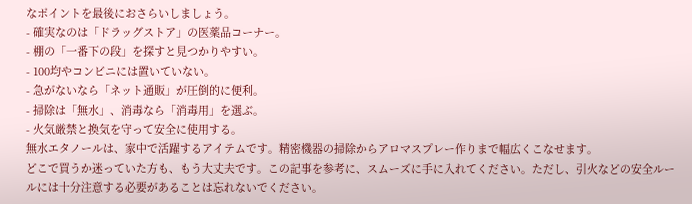なポイントを最後におさらいしましょう。
- 確実なのは「ドラッグストア」の医薬品コーナー。
- 棚の「一番下の段」を探すと見つかりやすい。
- 100均やコンビニには置いていない。
- 急がないなら「ネット通販」が圧倒的に便利。
- 掃除は「無水」、消毒なら「消毒用」を選ぶ。
- 火気厳禁と換気を守って安全に使用する。
無水エタノールは、家中で活躍するアイテムです。精密機器の掃除からアロマスプレー作りまで幅広くこなせます。
どこで買うか迷っていた方も、もう大丈夫です。この記事を参考に、スムーズに手に入れてください。ただし、引火などの安全ルールには十分注意する必要があることは忘れないでください。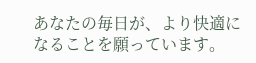あなたの毎日が、より快適になることを願っています。